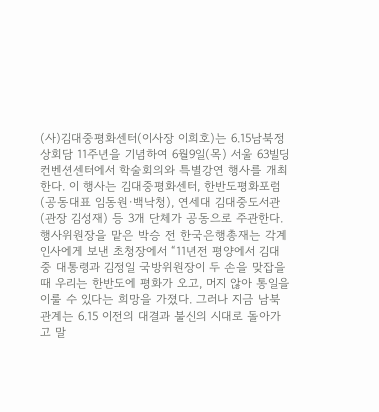(사)김대중평화센터(이사장 이희호)는 6.15남북정상회담 11주년을 기념하여 6월9일(목) 서울 63빌딩 컨벤션센터에서 학술회의와 특별강연 행사를 개최한다. 이 행사는 김대중평화센터, 한반도평화포럼(공동대표 임동원·백낙청), 연세대 김대중도서관(관장 김성재) 등 3개 단체가 공동으로 주관한다.
행사위원장을 맡은 박승 전 한국은행총재는 각계인사에게 보낸 초청장에서 “11년전 평양에서 김대중 대통령과 김정일 국방위원장이 두 손을 맞잡을 때 우리는 한반도에 평화가 오고, 머지 않아 통일을 이룰 수 있다는 희망을 가졌다. 그러나 지금 남북관계는 6.15 이전의 대결과 불신의 시대로 돌아가고 말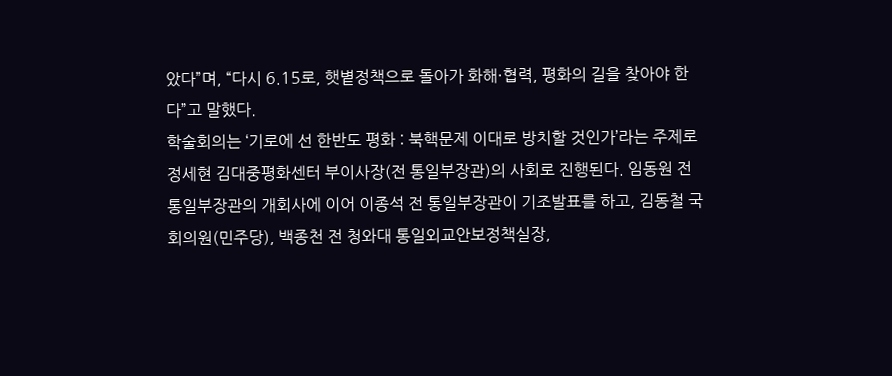았다”며, “다시 6.15로, 햇볕정책으로 돌아가 화해·협력, 평화의 길을 찾아야 한다”고 말했다.
학술회의는 ‘기로에 선 한반도 평화 : 북핵문제 이대로 방치할 것인가’라는 주제로 정세현 김대중평화센터 부이사장(전 통일부장관)의 사회로 진행된다. 임동원 전통일부장관의 개회사에 이어 이종석 전 통일부장관이 기조발표를 하고, 김동철 국회의원(민주당), 백종천 전 청와대 통일외교안보정책실장,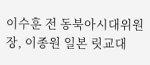이수훈 전 동북아시대위원장, 이종원 일본 릿교대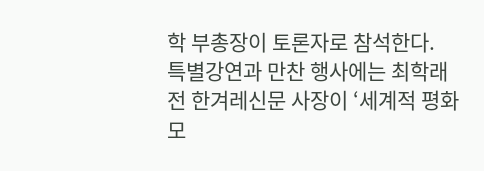학 부총장이 토론자로 참석한다.
특별강연과 만찬 행사에는 최학래 전 한겨레신문 사장이 ‘세계적 평화모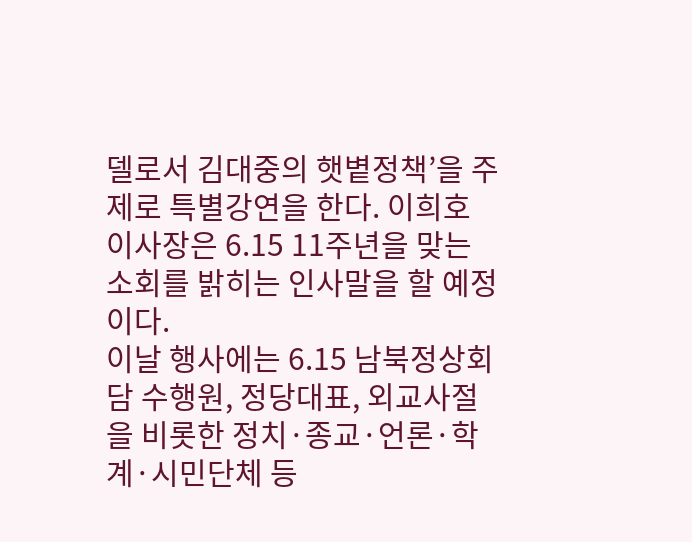델로서 김대중의 햇볕정책’을 주제로 특별강연을 한다. 이희호 이사장은 6.15 11주년을 맞는 소회를 밝히는 인사말을 할 예정이다.
이날 행사에는 6.15 남북정상회담 수행원, 정당대표, 외교사절을 비롯한 정치·종교·언론·학계·시민단체 등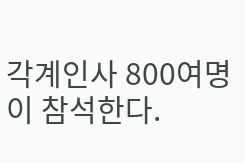각계인사 800여명이 참석한다.